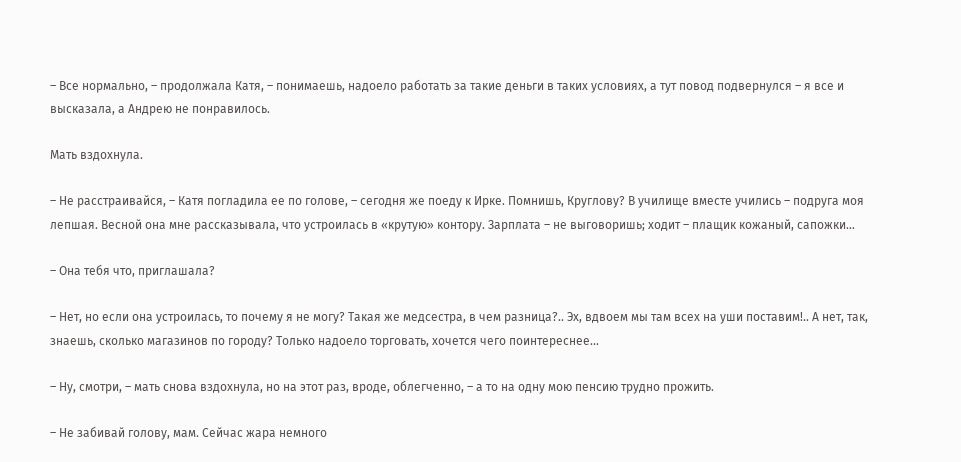– Все нормально, – продолжала Катя, – понимаешь, надоело работать за такие деньги в таких условиях, а тут повод подвернулся – я все и высказала, а Андрею не понравилось.

Мать вздохнула.

– Не расстраивайся, – Катя погладила ее по голове, – сегодня же поеду к Ирке. Помнишь, Круглову? В училище вместе учились – подруга моя лепшая. Весной она мне рассказывала, что устроилась в «крутую» контору. Зарплата – не выговоришь; ходит – плащик кожаный, сапожки…

– Она тебя что, приглашала?

– Нет, но если она устроилась, то почему я не могу? Такая же медсестра, в чем разница?.. Эх, вдвоем мы там всех на уши поставим!.. А нет, так, знаешь, сколько магазинов по городу? Только надоело торговать, хочется чего поинтереснее…

– Ну, смотри, – мать снова вздохнула, но на этот раз, вроде, облегченно, – а то на одну мою пенсию трудно прожить.

– Не забивай голову, мам. Сейчас жара немного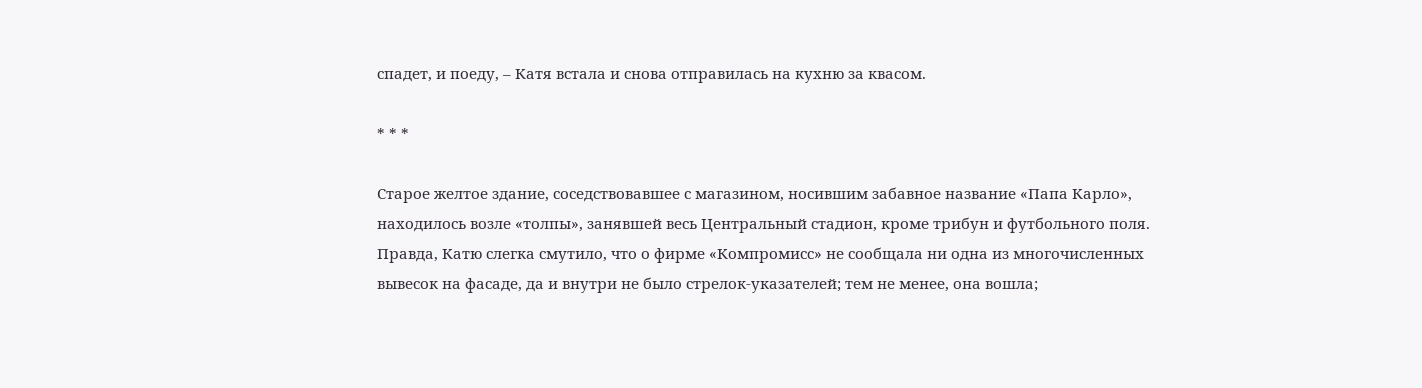спадет, и поеду, – Катя встала и снова отправилась на кухню за квасом.

* * *

Старое желтое здание, соседствовавшее с магазином, носившим забавное название «Папа Карло», находилось возле «толпы», занявшей весь Центральный стадион, кроме трибун и футбольного поля. Правда, Катю слегка смутило, что о фирме «Компромисс» не сообщала ни одна из многочисленных вывесок на фасаде, да и внутри не было стрелок-указателей; тем не менее, она вошла;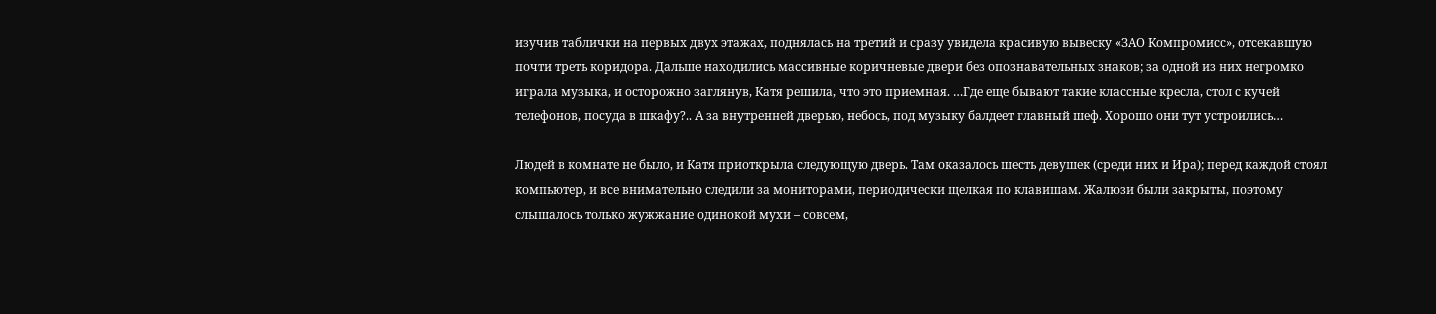изучив таблички на первых двух этажах, поднялась на третий и сразу увидела красивую вывеску «ЗАО Компромисс», отсекавшую почти треть коридора. Дальше находились массивные коричневые двери без опознавательных знаков; за одной из них негромко играла музыка, и осторожно заглянув, Катя решила, что это приемная. …Где еще бывают такие классные кресла, стол с кучей телефонов, посуда в шкафу?.. А за внутренней дверью, небось, под музыку балдеет главный шеф. Хорошо они тут устроились…

Людей в комнате не было, и Катя приоткрыла следующую дверь. Там оказалось шесть девушек (среди них и Ира); перед каждой стоял компьютер, и все внимательно следили за мониторами, периодически щелкая по клавишам. Жалюзи были закрыты, поэтому слышалось только жужжание одинокой мухи – совсем,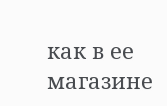как в ее магазине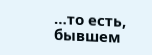…то есть, бывшем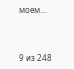моем…



9 из 248